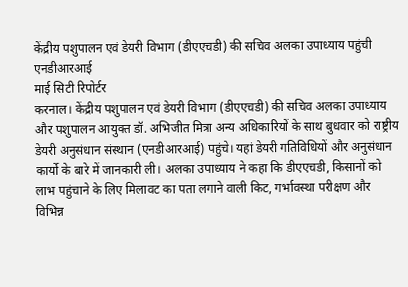केंद्रीय पशुपालन एवं डेयरी विभाग (डीएएचडी) की सचिव अलका उपाध्याय पहुंची एनडीआरआई
माई सिटी रिपोर्टर
करनाल। केंद्रीय पशुपालन एवं डेयरी विभाग (डीएएचडी) की सचिव अलका उपाध्याय और पशुपालन आयुक्त डॉ. अभिजीत मित्रा अन्य अधिकारियों के साथ बुधवार को राष्ट्रीय डेयरी अनुसंधान संस्थान (एनडीआरआई) पहुंचे। यहां डेयरी गतिविधियों और अनुसंधान कार्यो के बारे में जानकारी ली। अलका उपाध्याय ने कहा कि डीएएचडी, किसानों को लाभ पहुंचाने के लिए मिलावट का पता लगाने वाली किट, गर्भावस्था परीक्षण और विभिन्न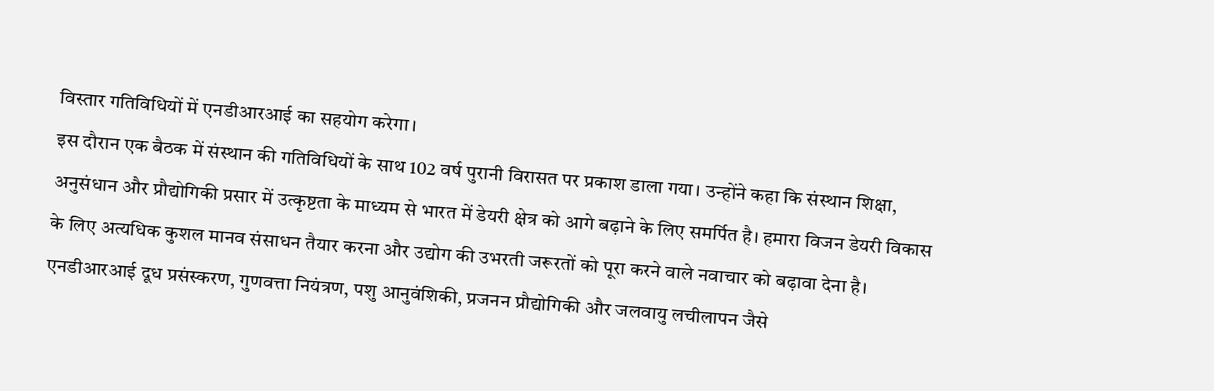विस्तार गतिविधियों में एनडीआरआई का सहयोग करेगा।
इस दौरान एक बैठक में संस्थान की गतिविधियों के साथ 102 वर्ष पुरानी विरासत पर प्रकाश डाला गया। उन्होंने कहा कि संस्थान शिक्षा, अनुसंधान और प्रौद्योगिकी प्रसार में उत्कृष्टता के माध्यम से भारत में डेयरी क्षेत्र को आगे बढ़ाने के लिए समर्पित है। हमारा विजन डेयरी विकास के लिए अत्यधिक कुशल मानव संसाधन तैयार करना और उद्योग की उभरती जरूरतों को पूरा करने वाले नवाचार को बढ़ावा देना है। एनडीआरआई दूध प्रसंस्करण, गुणवत्ता नियंत्रण, पशु आनुवंशिकी, प्रजनन प्रौद्योगिकी और जलवायु लचीलापन जैसे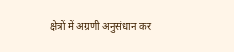क्षेत्रों में अग्रणी अनुसंधान कर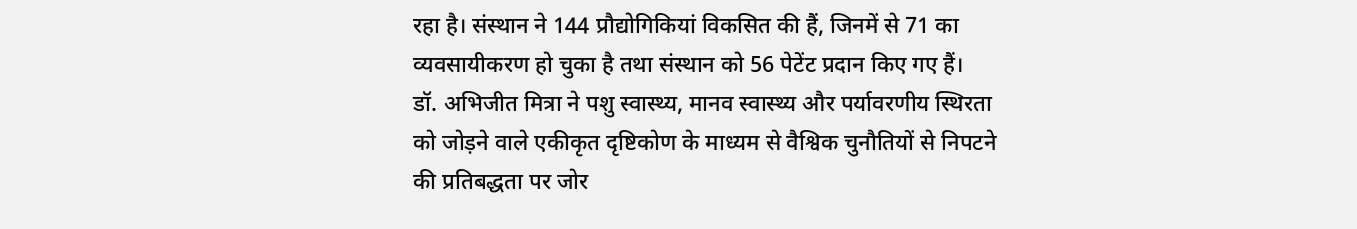रहा है। संस्थान ने 144 प्रौद्योगिकियां विकसित की हैं, जिनमें से 71 का व्यवसायीकरण हो चुका है तथा संस्थान को 56 पेटेंट प्रदान किए गए हैं।
डॉ. अभिजीत मित्रा ने पशु स्वास्थ्य, मानव स्वास्थ्य और पर्यावरणीय स्थिरता को जोड़ने वाले एकीकृत दृष्टिकोण के माध्यम से वैश्विक चुनौतियों से निपटने की प्रतिबद्धता पर जोर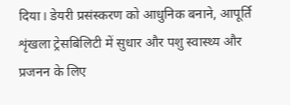दिया। डेयरी प्रसंस्करण को आधुनिक बनाने, आपूर्ति शृंखला ट्रेसबिलिटी में सुधार और पशु स्वास्थ्य और प्रजनन के लिए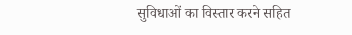सुविधाओं का विस्तार करने सहित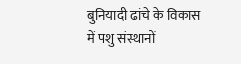बुनियादी ढांचे के विकास में पशु संस्थानों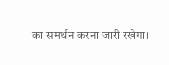का समर्थन करना जारी रखेगा।